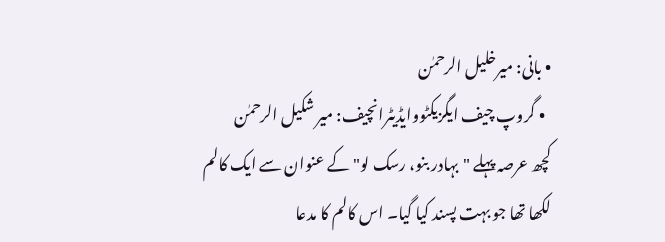• بانی: میرخلیل الرحمٰن
  • گروپ چیف ایگزیکٹووایڈیٹرانچیف: میر شکیل الرحمٰن
کچھ عرصہ پہلے "بہادر بنو، رسک لو" کے عنوان سے ایک کالم لکھا تھا جو بہت پسند کیا گیا۔ اس کالم کا مدعا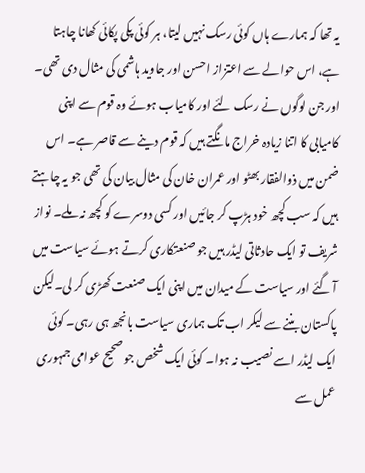یہ تھا کہ ہمارے ہاں کوئی رسک نہیں لیتا، ہر کوئی پکی پکائی کھانا چاہتا ہے، اس حوالے سے اعتزاز احسن اور جاوید ہاشمی کی مثال دی تھی۔ اور جن لوگوں نے رسک لئے اور کامیاب ہوئے وہ قوم سے اپنی کامیابی کا اتنا زیادہ خراج مانگتے ہیں کہ قوم دینے سے قاصر ہے۔ اس ضمن میں ذوالفقار بھٹو اور عمران خان کی مثال بیان کی تھی جو یہ چاہتے ہیں کہ سب کچھ خود ہڑپ کر جائیں اور کسی دوسرے کو کچھ نہ ملے۔ نواز شریف تو ایک حادثاتی لیڈر ہیں جو صنعتکاری کرتے ہوئے سیاست میں آ گئے اور سیاست کے میدان میں اپنی ایک صنعت کھڑی کر لی۔لیکن پاکستان بننے سے لیکر اب تک ہماری سیاست بانجھ ہی رہی۔ کوئی ایک لیڈر اسے نصیب نہ ہوا۔ کوئی ایک شخص جو صحیح عوامی جمہوری عمل سے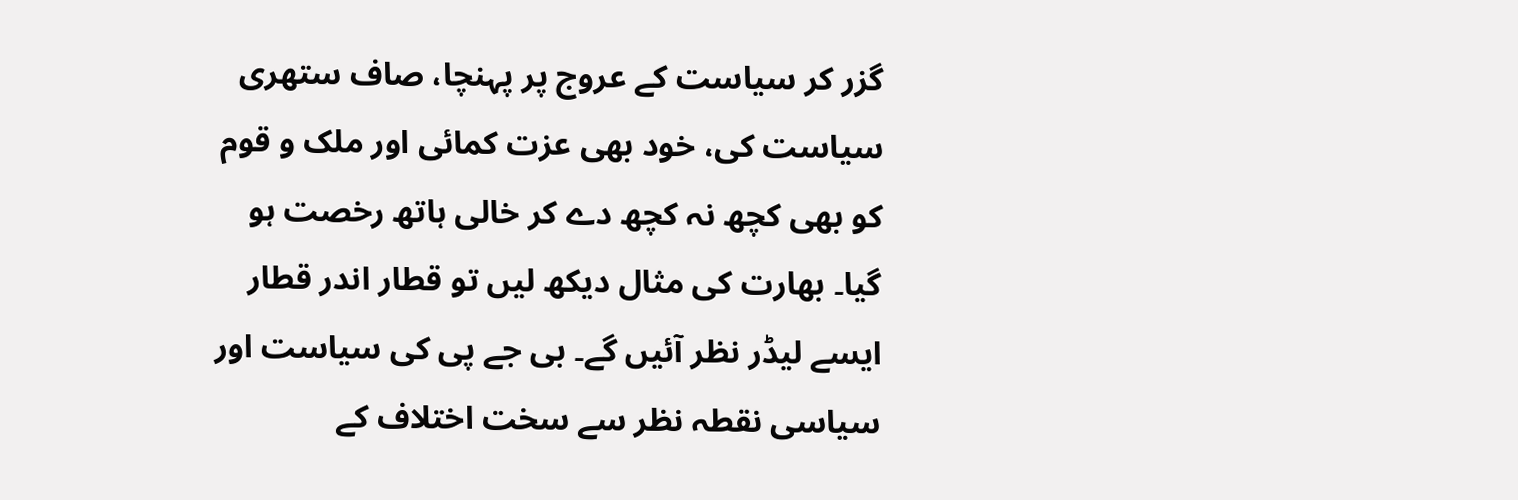گزر کر سیاست کے عروج پر پہنچا، صاف ستھری سیاست کی، خود بھی عزت کمائی اور ملک و قوم کو بھی کچھ نہ کچھ دے کر خالی ہاتھ رخصت ہو گیا۔ بھارت کی مثال دیکھ لیں تو قطار اندر قطار ایسے لیڈر نظر آئیں گے۔ بی جے پی کی سیاست اور سیاسی نقطہ نظر سے سخت اختلاف کے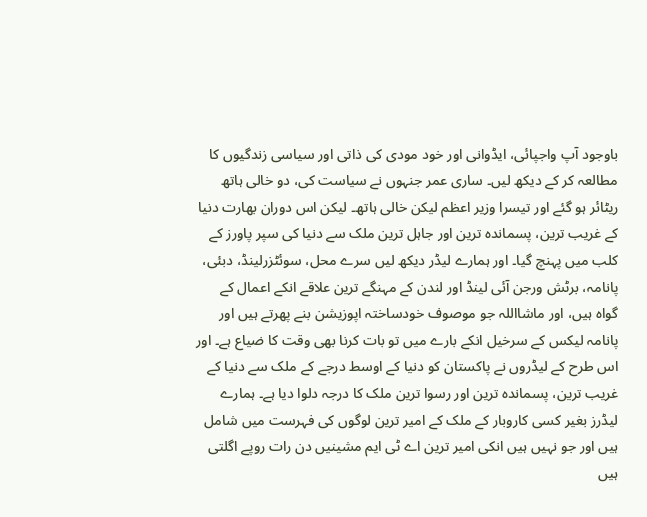باوجود آپ واجپائی، ایڈوانی اور خود مودی کی ذاتی اور سیاسی زندگیوں کا مطالعہ کر کے دیکھ لیں۔ ساری عمر جنہوں نے سیاست کی، دو خالی ہاتھ ریٹائر ہو گئے اور تیسرا وزیر اعظم لیکن خالی ہاتھ۔ لیکن اس دوران بھارت دنیا کے غریب ترین، پسماندہ ترین اور جاہل ترین ملک سے دنیا کی سپر پاورز کے کلب میں پہنچ گیا۔ اور ہمارے لیڈر دیکھ لیں سرے محل، سوئٹزرلینڈ، دبئی، پانامہ، برٹش ورجن آئی لینڈ اور لندن کے مہنگے ترین علاقے انکے اعمال کے گواہ ہیں، اور ماشااللہ جو موصوف خودساختہ اپوزیشن بنے پھرتے ہیں اور پانامہ لیکس کے سرخیل انکے بارے میں تو بات کرنا بھی وقت کا ضیاع ہے۔ اور اس طرح کے لیڈروں نے پاکستان کو دنیا کے اوسط درجے کے ملک سے دنیا کے غریب ترین، پسماندہ ترین اور رسوا ترین ملک کا درجہ دلوا دیا ہے۔ ہمارے لیڈرز بغیر کسی کاروبار کے ملک کے امیر ترین لوگوں کی فہرست میں شامل ہیں اور جو نہیں ہیں انکی امیر ترین اے ٹی ایم مشینیں دن رات روپے اگلتی ہیں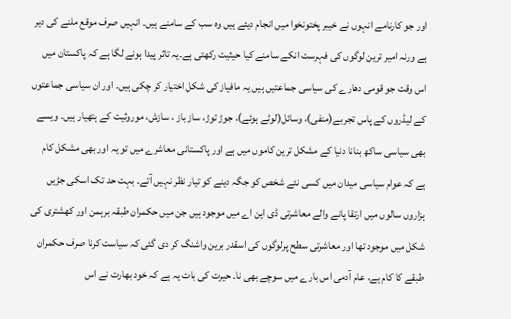اور جو کارنامے انہوں نے خیبر پختونخوا میں انجام دیئے ہیں وہ سب کے سامنے ہیں۔ انہیں صرف موقع ملنے کی دیر ہے ورنہ امیر ترین لوگوں کی فہرست انکے سامنے کیا حیثیت رکھتی ہے۔یہ تاثر پیدا ہونے لگا ہے کہ پاکستان میں اس وقت جو قومی دھارے کی سیاسی جماعتیں ہیں یہ مافیاز کی شکل اختیار کر چکی ہیں۔ اور ان سیاسی جماعتوں کے لیڈروں کے پاس تجربے(منفی)، وسائل(لوٹے ہوئے)، جوڑ توڑ، ساز باز ، سازش، موروثیت کے ہتھیار ہیں۔ ویسے بھی سیاسی ساکھ بنانا دنیا کے مشکل ترین کاموں میں ہے اور پاکستانی معاشرے میں تو یہ اور بھی مشکل کام ہے کہ عوام سیاسی میدان میں کسی نئے شخص کو جگہ دینے کو تیار نظر نہیں آتے۔ بہت حد تک اسکی جڑیں ہزاروں سالوں میں ارتقا پانے والے معاشرتی ڈی این اے میں موجود ہیں جن میں حکمران طبقہ برہمن اور کھشتری کی شکل میں موجود تھا اور معاشرتی سطح پرلوگوں کی اسقدر برین واشنگ کر دی گئی کہ سیاست کرنا صرف حکمران طبقے کا کام ہے، عام آدمی اس بارے میں سوچے بھی نا۔ حیرت کی بات یہ ہے کہ خود بھارت نے اس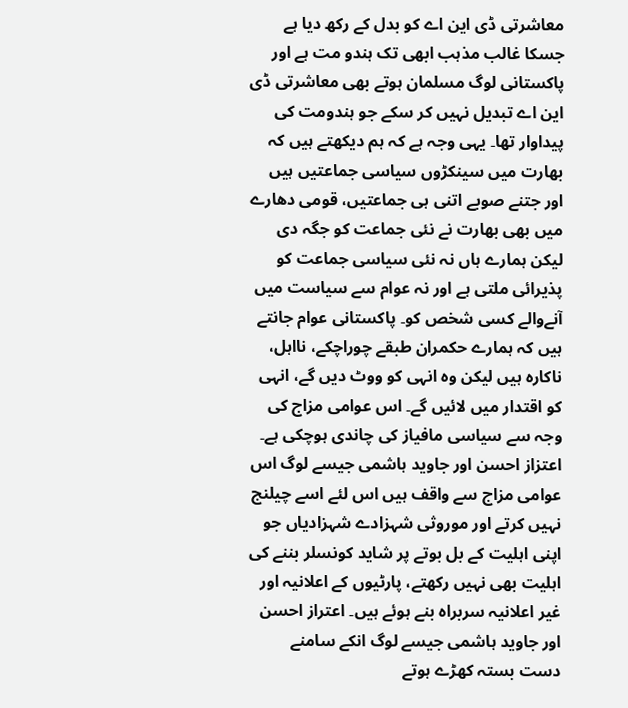معاشرتی ڈی این اے کو بدل کے رکھ دیا ہے جسکا غالب مذہب ابھی تک ہندو مت ہے اور پاکستانی لوگ مسلمان ہوتے بھی معاشرتی ڈی این اے تبدیل نہیں کر سکے جو ہندومت کی پیداوار تھا۔ یہی وجہ ہے کہ ہم دیکھتے ہیں کہ بھارت میں سینکڑوں سیاسی جماعتیں ہیں اور جتنے صوبے اتنی ہی جماعتیں، قومی دھارے میں بھی بھارت نے نئی جماعت کو جگہ دی لیکن ہمارے ہاں نہ نئی سیاسی جماعت کو پذیرائی ملتی ہے اور نہ عوام سے سیاست میں آنےوالے کسی شخص کو۔ پاکستانی عوام جانتے ہیں کہ ہمارے حکمران طبقے چوراچکے، نااہل، ناکارہ ہیں لیکن وہ انہی کو ووٹ دیں گے، انہی کو اقتدار میں لائیں گے۔ اس عوامی مزاج کی وجہ سے سیاسی مافیاز کی چاندی ہوچکی ہے۔
اعتزاز احسن اور جاوید ہاشمی جیسے لوگ اس عوامی مزاج سے واقف ہیں اس لئے اسے چیلنج نہیں کرتے اور موروثی شہزادے شہزادیاں جو اپنی اہلیت کے بل بوتے پر شاید کونسلر بننے کی اہلیت بھی نہیں رکھتے، پارٹیوں کے اعلانیہ اور غیر اعلانیہ سربراہ بنے ہوئے ہیں۔ اعتراز احسن اور جاوید ہاشمی جیسے لوگ انکے سامنے دست بستہ کھڑے ہوتے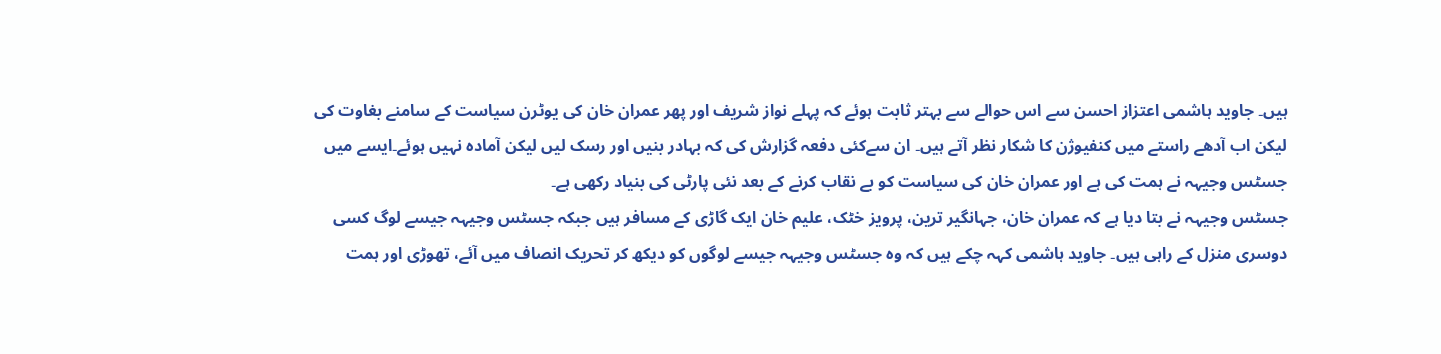ہیں۔ جاوید ہاشمی اعتزاز احسن سے اس حوالے سے بہتر ثابت ہوئے کہ پہلے نواز شریف اور پھر عمران خان کی یوٹرن سیاست کے سامنے بغاوت کی لیکن اب آدھے راستے میں کنفیوژن کا شکار نظر آتے ہیں۔ ان سےکئی دفعہ گزارش کی کہ بہادر بنیں اور رسک لیں لیکن آمادہ نہیں ہوئے۔ایسے میں جسٹس وجیہہ نے ہمت کی ہے اور عمران خان کی سیاست کو بے نقاب کرنے کے بعد نئی پارٹی کی بنیاد رکھی ہے۔
جسٹس وجیہہ نے بتا دیا ہے کہ عمران خان، جہانگیر ترین، پرویز خٹک، علیم خان ایک گاڑی کے مسافر ہیں جبکہ جسٹس وجیہہ جیسے لوگ کسی دوسری منزل کے راہی ہیں۔ جاوید ہاشمی کہہ چکے ہیں کہ وہ جسٹس وجیہہ جیسے لوگوں کو دیکھ کر تحریک انصاف میں آئے، تھوڑی اور ہمت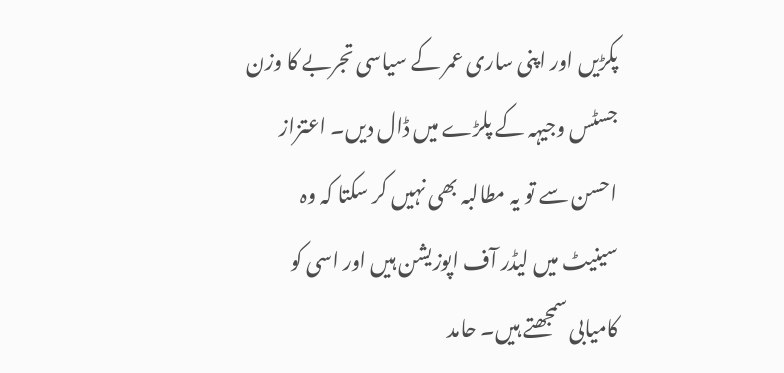پکڑیں اور اپنی ساری عمر کے سیاسی تجربے کا وزن جسٹس وجیہہ کے پلڑے میں ڈال دیں۔ اعتزاز احسن سے تو یہ مطالبہ بھی نہیں کر سکتا کہ وہ سینیٹ میں لیڈر آف اپوزیشن ہیں اور اسی کو کامیابی سمجھتے ہیں۔ حامد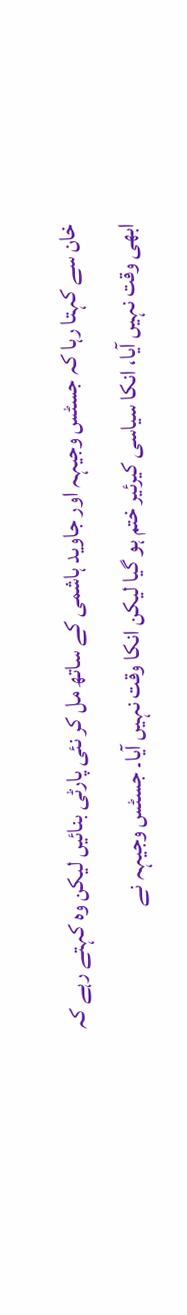خان سے کہتا رہا کہ جسٹس وجیہہ اور جاوید ہاشمی کے ساتھ مل کر نئی پارٹی بنائیں لیکن وہ کہتے رہے کہ ابھی وقت نہیں آیا، انکا سیاسی کیرئیر ختم ہو گیا لیکن انکا وقت نہیں آیا۔ جسٹس وجیہہ نے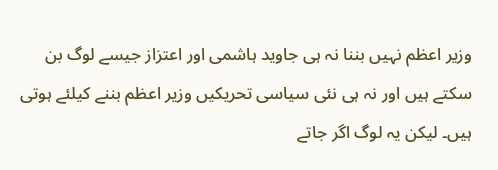وزیر اعظم نہیں بننا نہ ہی جاوید ہاشمی اور اعتزاز جیسے لوگ بن سکتے ہیں اور نہ ہی نئی سیاسی تحریکیں وزیر اعظم بننے کیلئے ہوتی ہیں۔ لیکن یہ لوگ اگر جاتے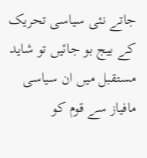جاتے نئی سیاسی تحریک کے بیج بو جائیں تو شاید مستقبل میں ان سیاسی مافیاز سے قوم کو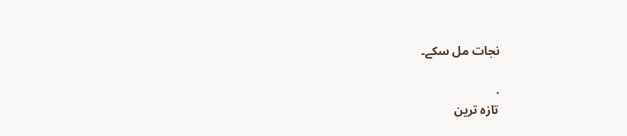نجات مل سکے۔

.
تازہ ترین